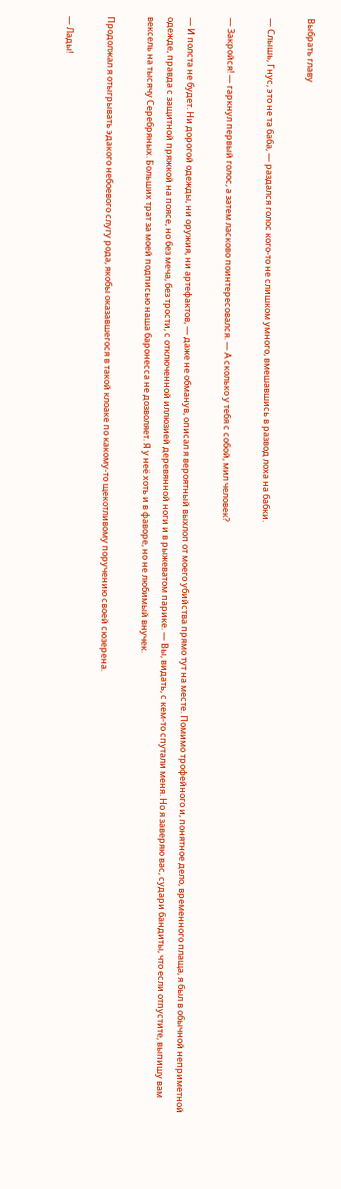Выбрать главу

— Слышь, Гнус, это не та баба, — раздался голос кого-то не слишком умного, вмешавшись в развод лоха на бабки.

— Закройся! — гаркнул первый голос, а затем ласково поинтересовался. — А сколько у тебя с собой, мил человек?

— И полста не будет. Ни дорогой одежды, ни оружия, ни артефактов, — даже не обманув, описал я вероятный выхлоп от моего убийства прямо тут на месте. Помимо трофейного и, понятное дело, временного плаща, я был в обычной неприметной одежде, правда с защитной пряжкой на поясе, но без меча, без трости, с отключенной иллюзией деревянной ноги и в рыжеватом парике. — Вы, видать, с кем-то спутали меня. Но я заверяю вас, судари бандиты, что если отпустите, выпишу вам вексель на тысячу Серебряных. Больших трат за моей подписью наша баронесса не дозволяет. Я у неё хоть и в фаворе, но не любимый внучек.

Продолжал я отыгрывать эдакого небоевого слугу рода, якобы оказавшегося в такой клоаке по какому-то щекотливому поручению своей сюзерена.

— Лады!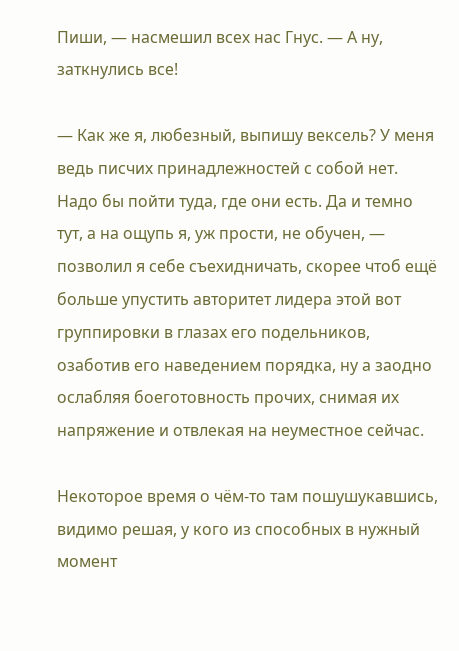Пиши, — насмешил всех нас Гнус. — А ну, заткнулись все!

— Как же я, любезный, выпишу вексель? У меня ведь писчих принадлежностей с собой нет. Надо бы пойти туда, где они есть. Да и темно тут, а на ощупь я, уж прости, не обучен, — позволил я себе съехидничать, скорее чтоб ещё больше упустить авторитет лидера этой вот группировки в глазах его подельников, озаботив его наведением порядка, ну а заодно ослабляя боеготовность прочих, снимая их напряжение и отвлекая на неуместное сейчас.

Некоторое время о чём-то там пошушукавшись, видимо решая, у кого из способных в нужный момент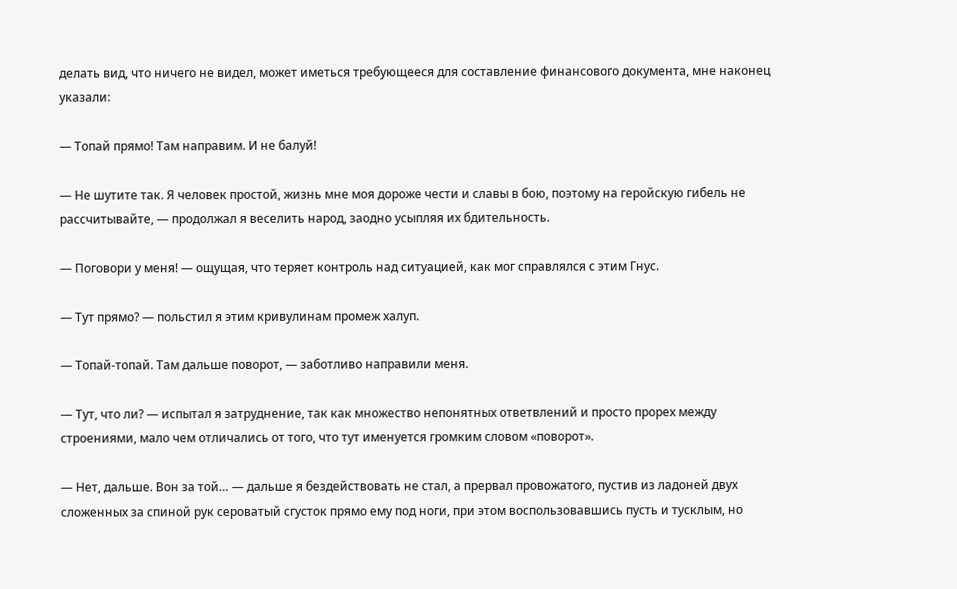делать вид, что ничего не видел, может иметься требующееся для составление финансового документа, мне наконец указали:

— Топай прямо! Там направим. И не балуй!

— Не шутите так. Я человек простой, жизнь мне моя дороже чести и славы в бою, поэтому на геройскую гибель не рассчитывайте, — продолжал я веселить народ, заодно усыпляя их бдительность.

— Поговори у меня! — ощущая, что теряет контроль над ситуацией, как мог справлялся с этим Гнус.

— Тут прямо? — польстил я этим кривулинам промеж халуп.

— Топай-топай. Там дальше поворот, — заботливо направили меня.

— Тут, что ли? — испытал я затруднение, так как множество непонятных ответвлений и просто прорех между строениями, мало чем отличались от того, что тут именуется громким словом «поворот».

— Нет, дальше. Вон за той… — дальше я бездействовать не стал, а прервал провожатого, пустив из ладоней двух сложенных за спиной рук сероватый сгусток прямо ему под ноги, при этом воспользовавшись пусть и тусклым, но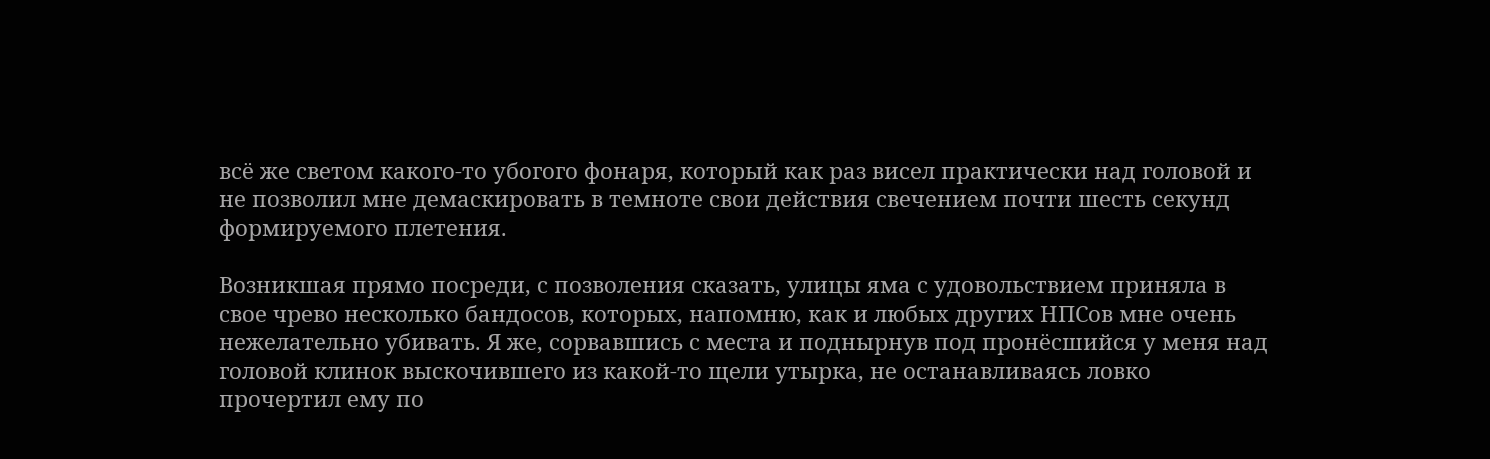всё же светом какого-то убогого фонаря, который как раз висел практически над головой и не позволил мне демаскировать в темноте свои действия свечением почти шесть секунд формируемого плетения.

Возникшая прямо посреди, с позволения сказать, улицы яма с удовольствием приняла в свое чрево несколько бандосов, которых, напомню, как и любых других НПСов мне очень нежелательно убивать. Я же, сорвавшись с места и поднырнув под пронёсшийся у меня над головой клинок выскочившего из какой-то щели утырка, не останавливаясь ловко прочертил ему по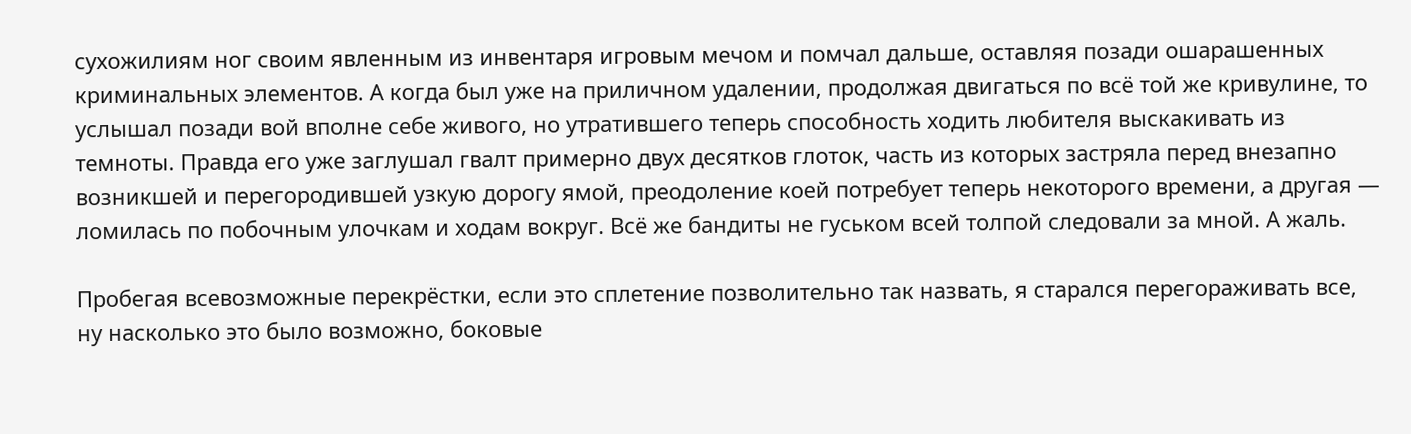сухожилиям ног своим явленным из инвентаря игровым мечом и помчал дальше, оставляя позади ошарашенных криминальных элементов. А когда был уже на приличном удалении, продолжая двигаться по всё той же кривулине, то услышал позади вой вполне себе живого, но утратившего теперь способность ходить любителя выскакивать из темноты. Правда его уже заглушал гвалт примерно двух десятков глоток, часть из которых застряла перед внезапно возникшей и перегородившей узкую дорогу ямой, преодоление коей потребует теперь некоторого времени, а другая — ломилась по побочным улочкам и ходам вокруг. Всё же бандиты не гуськом всей толпой следовали за мной. А жаль.

Пробегая всевозможные перекрёстки, если это сплетение позволительно так назвать, я старался перегораживать все, ну насколько это было возможно, боковые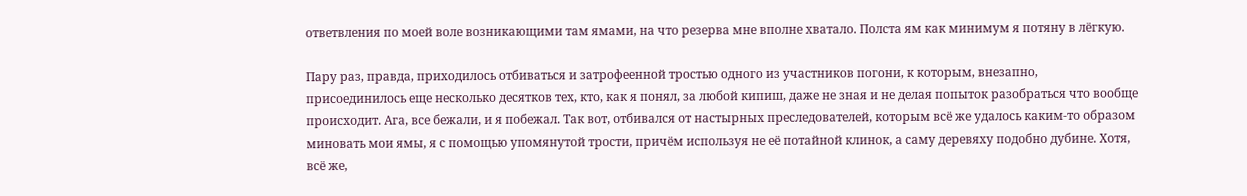ответвления по моей воле возникающими там ямами, на что резерва мне вполне хватало. Полста ям как минимум я потяну в лёгкую.

Пару раз, правда, приходилось отбиваться и затрофеенной тростью одного из участников погони, к которым, внезапно, присоединилось еще несколько десятков тех, кто, как я понял, за любой кипиш, даже не зная и не делая попыток разобраться что вообще происходит. Ага, все бежали, и я побежал. Так вот, отбивался от настырных преследователей, которым всё же удалось каким-то образом миновать мои ямы, я с помощью упомянутой трости, причём используя не её потайной клинок, а саму деревяху подобно дубине. Хотя, всё же,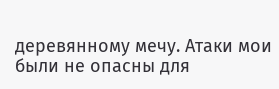деревянному мечу. Атаки мои были не опасны для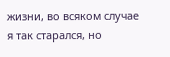жизни, во всяком случае я так старался, но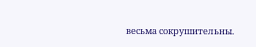весьма сокрушительны.